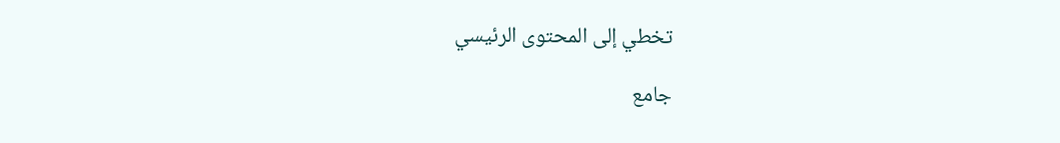تخطي إلى المحتوى الرئيسي

جامع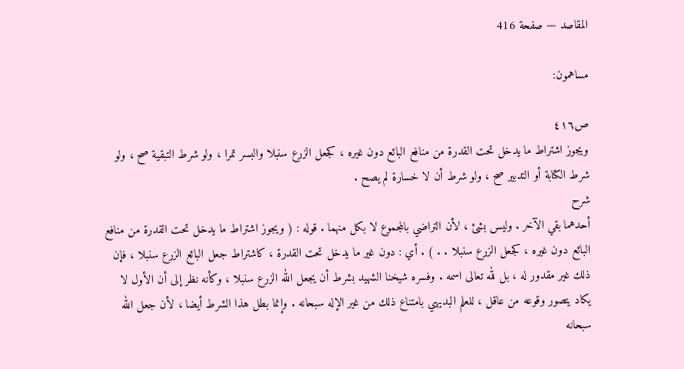المقاصد — صفحة 416

مساهمون:

ص٤١٦
ويجوز اشتراط ما يدخل تحت القدرة من منافع البائع دون غيره ، كجعل الزرع سنبلا والبسر تمرا ، ولو شرط التبقية صح ، ولو شرط الكتابة أو التدبير صح ، ولو شرط أن لا خسارة لم يصح .
شرح
أحدهما بقي الآخر . وليس بشئ ، لأن التراضي بالمجموع لا بكل منهما . قوله : ( ويجوز اشتراط ما يدخل تحت القدرة من منافع البائع دون غيره ، كجعل الزرع سنبلا . . ) . أي : دون غير ما يدخل تحت القدرة ، كاشتراط جعل البائع الزرع سنبلا ، فإن ذلك غير مقدور له ، بل لله تعالى اسمه . وفسره شيخنا الشهيد بشرط أن يجعل الله الزرع سنبلا ، وكأنه نظر إلى أن الأول لا يكاد يتصور وقوعه من عاقل ، للعلم البديهي بامتناع ذلك من غير الإله سبحانه . وإنما بطل هذا الشرط أيضا ، لأن جعل الله سبحانه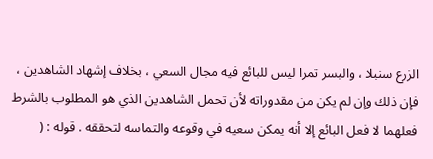الزرع سنبلا ، والبسر تمرا ليس للبائع فيه مجال السعي ، بخلاف إشهاد الشاهدين ، فإن ذلك وإن لم يكن من مقدوراته لأن تحمل الشاهدين الذي هو المطلوب بالشرط فعلهما لا فعل البائع إلا أنه يمكن سعيه في وقوعه والتماسه لتحققه . قوله : (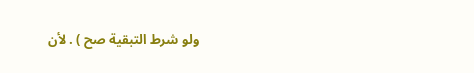ولو شرط التبقية صح ) . لأن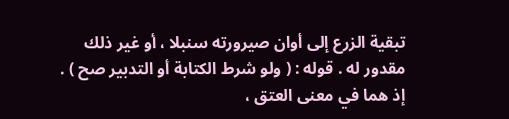تبقية الزرع إلى أوان صيرورته سنبلا ، أو غير ذلك مقدور له . قوله : ( ولو شرط الكتابة أو التدبير صح ) . إذ هما في معنى العتق ،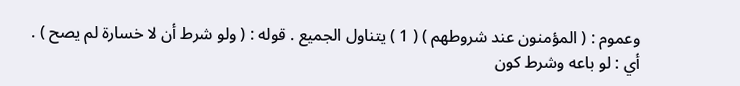وعموم : ( المؤمنون عند شروطهم ) ( 1 ) يتناول الجميع . قوله : ( ولو شرط أن لا خسارة لم يصح ) . أي : لو باعه وشرط كون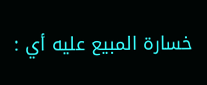خسارة المبيع عليه أي :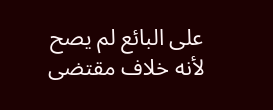على البائع لم يصح لأنه خلاف مقتضى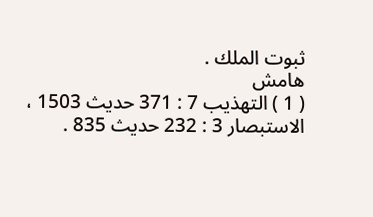ثبوت الملك .
هامش
( 1 ) التهذيب 7 : 371 حديث 1503 ، الاستبصار 3 : 232 حديث 835 .